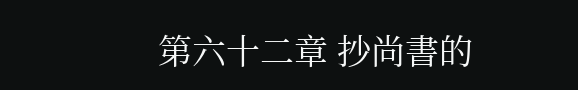第六十二章 抄尚書的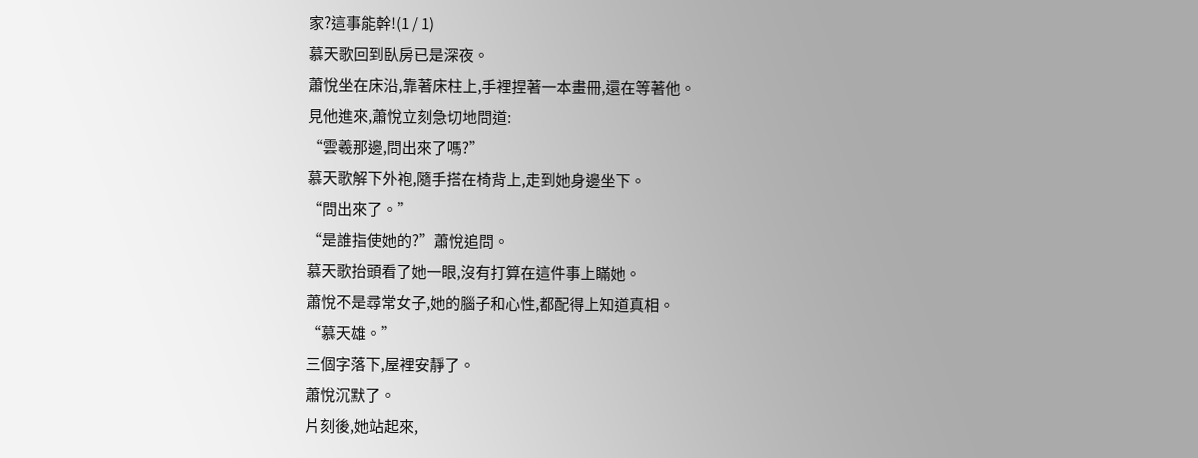家?這事能幹!(1 / 1)
慕天歌回到臥房已是深夜。
蕭悅坐在床沿,靠著床柱上,手裡捏著一本畫冊,還在等著他。
見他進來,蕭悅立刻急切地問道:
“雲羲那邊,問出來了嗎?”
慕天歌解下外袍,隨手搭在椅背上,走到她身邊坐下。
“問出來了。”
“是誰指使她的?”蕭悅追問。
慕天歌抬頭看了她一眼,沒有打算在這件事上瞞她。
蕭悅不是尋常女子,她的腦子和心性,都配得上知道真相。
“慕天雄。”
三個字落下,屋裡安靜了。
蕭悅沉默了。
片刻後,她站起來,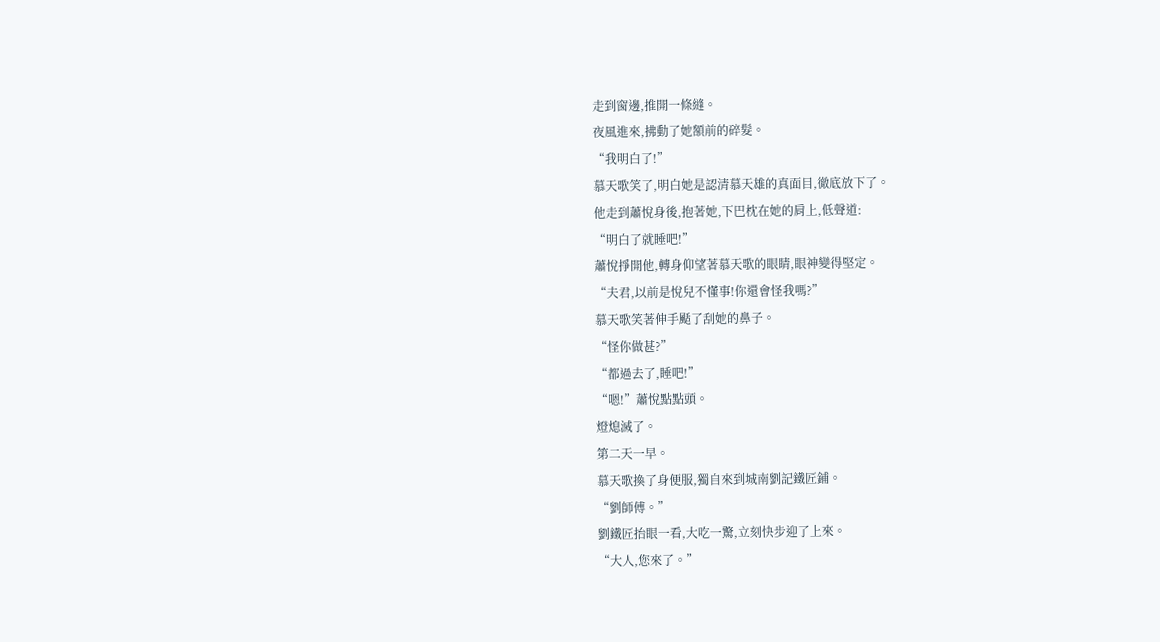走到窗邊,推開一條縫。
夜風進來,拂動了她額前的碎髮。
“我明白了!”
慕天歌笑了,明白她是認清慕天雄的真面目,徹底放下了。
他走到蕭悅身後,抱著她,下巴枕在她的肩上,低聲道:
“明白了就睡吧!”
蕭悅掙開他,轉身仰望著慕天歌的眼睛,眼神變得堅定。
“夫君,以前是悅兒不懂事!你還會怪我嗎?”
慕天歌笑著伸手颳了刮她的鼻子。
“怪你做甚?”
“都過去了,睡吧!”
“嗯!”蕭悅點點頭。
燈熄滅了。
第二天一早。
慕天歌換了身便服,獨自來到城南劉記鐵匠鋪。
“劉師傅。”
劉鐵匠抬眼一看,大吃一驚,立刻快步迎了上來。
“大人,您來了。”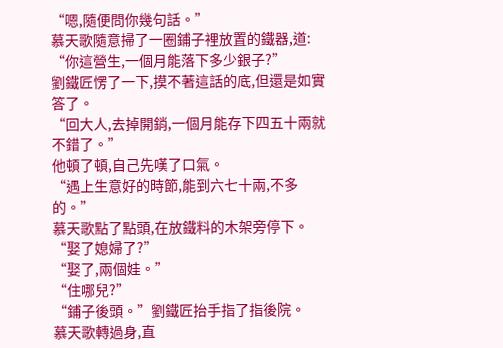“嗯,隨便問你幾句話。”
慕天歌隨意掃了一圈鋪子裡放置的鐵器,道:
“你這營生,一個月能落下多少銀子?”
劉鐵匠愣了一下,摸不著這話的底,但還是如實答了。
“回大人,去掉開銷,一個月能存下四五十兩就不錯了。”
他頓了頓,自己先嘆了口氣。
“遇上生意好的時節,能到六七十兩,不多的。”
慕天歌點了點頭,在放鐵料的木架旁停下。
“娶了媳婦了?”
“娶了,兩個娃。”
“住哪兒?”
“鋪子後頭。”劉鐵匠抬手指了指後院。
慕天歌轉過身,直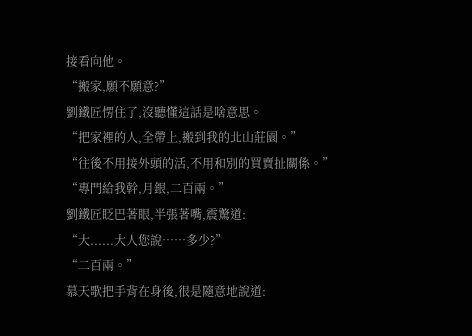接看向他。
“搬家,願不願意?”
劉鐵匠愣住了,沒聽懂這話是啥意思。
“把家裡的人,全帶上,搬到我的北山莊園。”
“往後不用接外頭的活,不用和別的買賣扯關係。”
“專門給我幹,月銀,二百兩。”
劉鐵匠眨巴著眼,半張著嘴,震驚道:
“大......大人您說……多少?”
“二百兩。”
慕天歌把手背在身後,很是隨意地說道: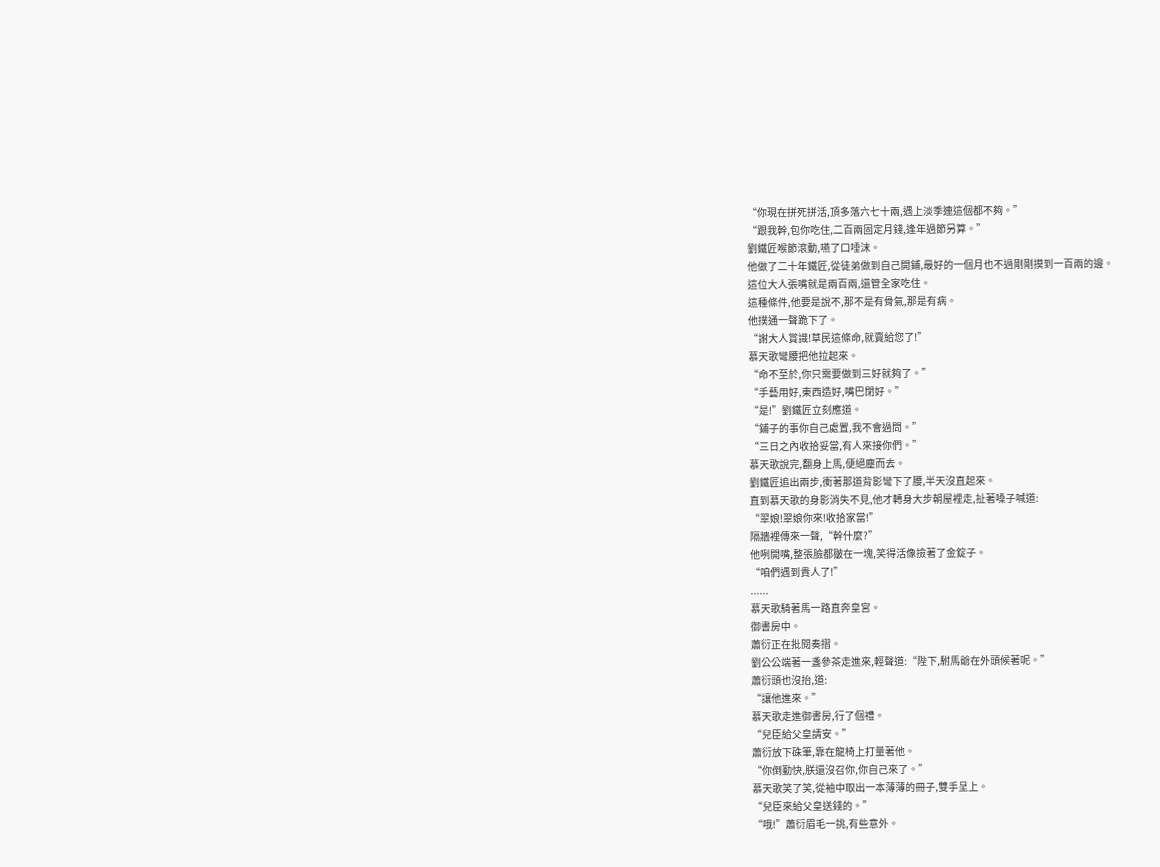“你現在拼死拼活,頂多落六七十兩,遇上淡季連這個都不夠。”
“跟我幹,包你吃住,二百兩固定月錢,逢年過節另算。”
劉鐵匠喉節滾動,嚥了口唾沫。
他做了二十年鐵匠,從徒弟做到自己開鋪,最好的一個月也不過剛剛摸到一百兩的邊。
這位大人張嘴就是兩百兩,還管全家吃住。
這種條件,他要是說不,那不是有骨氣,那是有病。
他撲通一聲跪下了。
“謝大人賞識!草民這條命,就賣給您了!”
慕天歌彎腰把他拉起來。
“命不至於,你只需要做到三好就夠了。”
“手藝用好,東西造好,嘴巴閉好。”
“是!”劉鐵匠立刻應道。
“鋪子的事你自己處置,我不會過問。”
“三日之內收拾妥當,有人來接你們。”
慕天歌說完,翻身上馬,便絕塵而去。
劉鐵匠追出兩步,衝著那道背影彎下了腰,半天沒直起來。
直到慕天歌的身影消失不見,他才轉身大步朝屋裡走,扯著嗓子喊道:
“翠娘!翠娘你來!收拾家當!”
隔牆裡傳來一聲,“幹什麼?”
他咧開嘴,整張臉都皺在一塊,笑得活像撿著了金錠子。
“咱們遇到貴人了!”
......
慕天歌騎著馬一路直奔皇宮。
御書房中。
蕭衍正在批閱奏摺。
劉公公端著一盞參茶走進來,輕聲道:“陛下,駙馬爺在外頭候著呢。”
蕭衍頭也沒抬,道:
“讓他進來。”
慕天歌走進御書房,行了個禮。
“兒臣給父皇請安。”
蕭衍放下硃筆,靠在龍椅上打量著他。
“你倒勤快,朕還沒召你,你自己來了。”
慕天歌笑了笑,從袖中取出一本薄薄的冊子,雙手呈上。
“兒臣來給父皇送錢的。”
“哦!”蕭衍眉毛一挑,有些意外。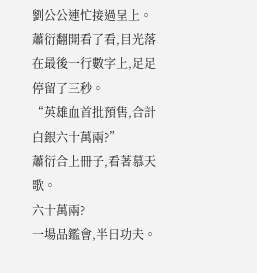劉公公連忙接過呈上。
蕭衍翻開看了看,目光落在最後一行數字上,足足停留了三秒。
“英雄血首批預售,合計白銀六十萬兩?”
蕭衍合上冊子,看著慕天歌。
六十萬兩?
一場品鑑會,半日功夫。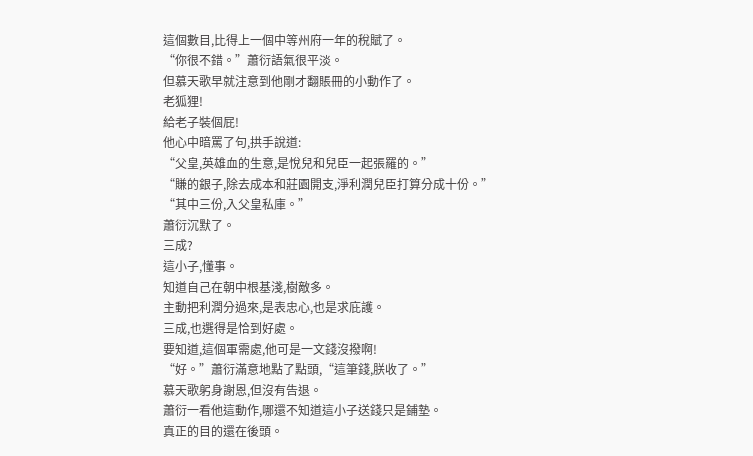這個數目,比得上一個中等州府一年的稅賦了。
“你很不錯。”蕭衍語氣很平淡。
但慕天歌早就注意到他剛才翻賬冊的小動作了。
老狐狸!
給老子裝個屁!
他心中暗罵了句,拱手說道:
“父皇,英雄血的生意,是悅兒和兒臣一起張羅的。”
“賺的銀子,除去成本和莊園開支,淨利潤兒臣打算分成十份。”
“其中三份,入父皇私庫。”
蕭衍沉默了。
三成?
這小子,懂事。
知道自己在朝中根基淺,樹敵多。
主動把利潤分過來,是表忠心,也是求庇護。
三成,也選得是恰到好處。
要知道,這個軍需處,他可是一文錢沒撥啊!
“好。”蕭衍滿意地點了點頭,“這筆錢,朕收了。”
慕天歌躬身謝恩,但沒有告退。
蕭衍一看他這動作,哪還不知道這小子送錢只是鋪墊。
真正的目的還在後頭。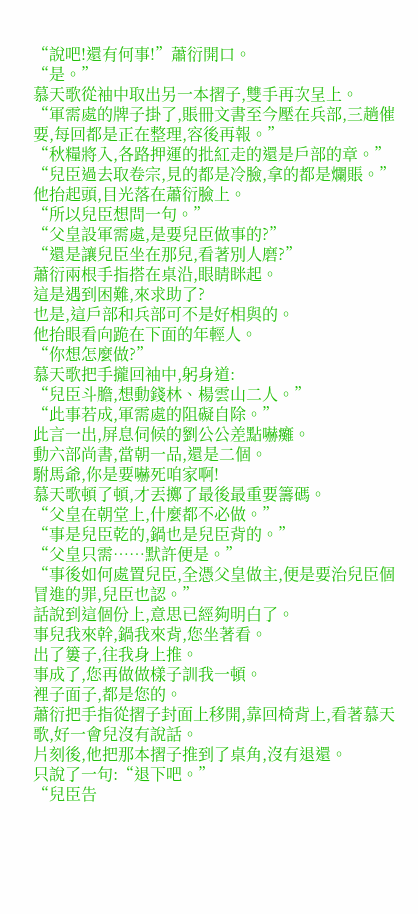“說吧!還有何事!”蕭衍開口。
“是。”
慕天歌從袖中取出另一本摺子,雙手再次呈上。
“軍需處的牌子掛了,賬冊文書至今壓在兵部,三趟催要,每回都是正在整理,容後再報。”
“秋糧將入,各路押運的批紅走的還是戶部的章。”
“兒臣過去取卷宗,見的都是冷臉,拿的都是爛賬。”
他抬起頭,目光落在蕭衍臉上。
“所以兒臣想問一句。”
“父皇設軍需處,是要兒臣做事的?”
“還是讓兒臣坐在那兒,看著別人磨?”
蕭衍兩根手指搭在桌沿,眼睛眯起。
這是遇到困難,來求助了?
也是,這戶部和兵部可不是好相與的。
他抬眼看向跪在下面的年輕人。
“你想怎麼做?”
慕天歌把手攏回袖中,躬身道:
“兒臣斗膽,想動錢林、楊雲山二人。”
“此事若成,軍需處的阻礙自除。”
此言一出,屏息伺候的劉公公差點嚇癱。
動六部尚書,當朝一品,還是二個。
駙馬爺,你是要嚇死咱家啊!
慕天歌頓了頓,才丟擲了最後最重要籌碼。
“父皇在朝堂上,什麼都不必做。”
“事是兒臣乾的,鍋也是兒臣背的。”
“父皇只需……默許便是。”
“事後如何處置兒臣,全憑父皇做主,便是要治兒臣個冒進的罪,兒臣也認。”
話說到這個份上,意思已經夠明白了。
事兒我來幹,鍋我來背,您坐著看。
出了簍子,往我身上推。
事成了,您再做做樣子訓我一頓。
裡子面子,都是您的。
蕭衍把手指從摺子封面上移開,靠回椅背上,看著慕天歌,好一會兒沒有說話。
片刻後,他把那本摺子推到了桌角,沒有退還。
只說了一句:“退下吧。”
“兒臣告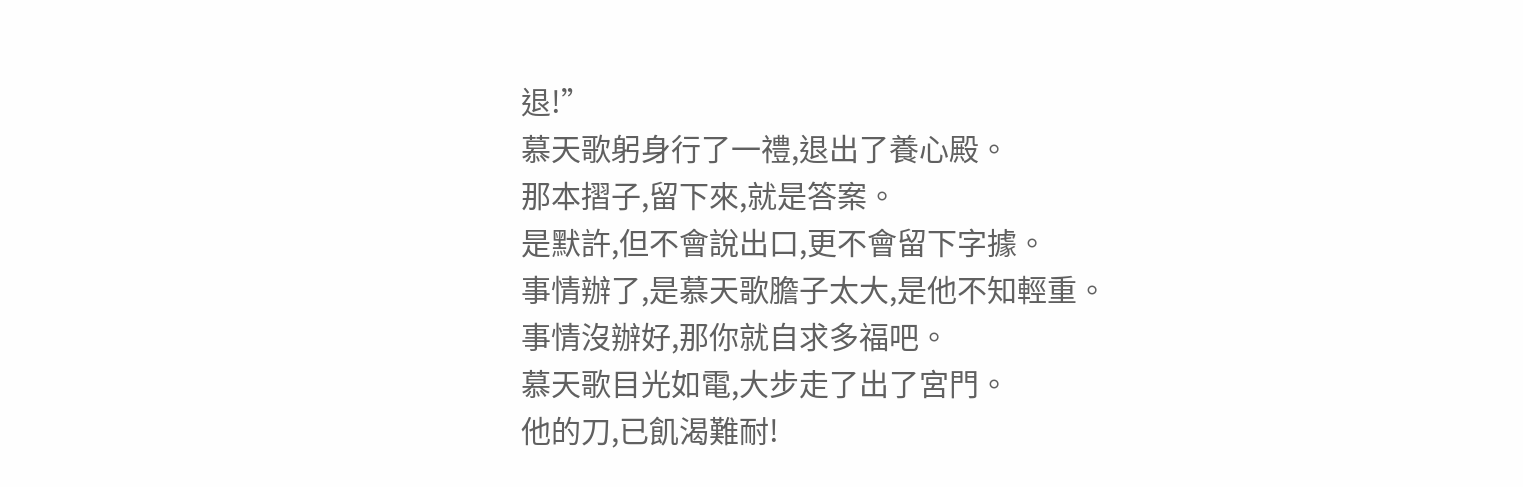退!”
慕天歌躬身行了一禮,退出了養心殿。
那本摺子,留下來,就是答案。
是默許,但不會說出口,更不會留下字據。
事情辦了,是慕天歌膽子太大,是他不知輕重。
事情沒辦好,那你就自求多福吧。
慕天歌目光如電,大步走了出了宮門。
他的刀,已飢渴難耐!